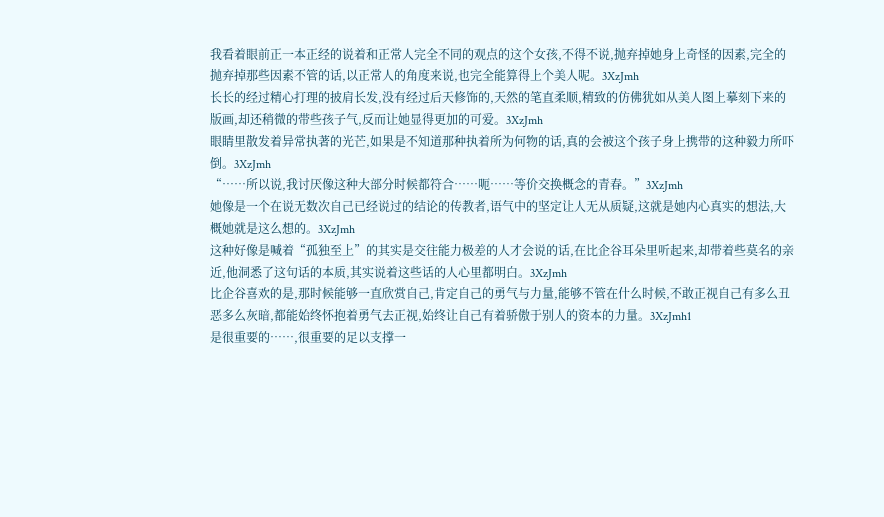我看着眼前正一本正经的说着和正常人完全不同的观点的这个女孩,不得不说,抛弃掉她身上奇怪的因素,完全的抛弃掉那些因素不管的话,以正常人的角度来说,也完全能算得上个美人呢。3XzJmh
长长的经过精心打理的披肩长发,没有经过后天修饰的,天然的笔直柔顺,精致的仿佛犹如从美人图上摹刻下来的版画,却还稍微的带些孩子气,反而让她显得更加的可爱。3XzJmh
眼睛里散发着异常执著的光芒,如果是不知道那种执着所为何物的话,真的会被这个孩子身上携带的这种毅力所吓倒。3XzJmh
“……所以说,我讨厌像这种大部分时候都符合……呃……等价交换概念的青春。”3XzJmh
她像是一个在说无数次自己已经说过的结论的传教者,语气中的坚定让人无从质疑,这就是她内心真实的想法,大概她就是这么想的。3XzJmh
这种好像是喊着“孤独至上”的其实是交往能力极差的人才会说的话,在比企谷耳朵里听起来,却带着些莫名的亲近,他洞悉了这句话的本质,其实说着这些话的人心里都明白。3XzJmh
比企谷喜欢的是,那时候能够一直欣赏自己,肯定自己的勇气与力量,能够不管在什么时候,不敢正视自己有多么丑恶多么灰暗,都能始终怀抱着勇气去正视,始终让自己有着骄傲于别人的资本的力量。3XzJmh1
是很重要的……,很重要的足以支撑一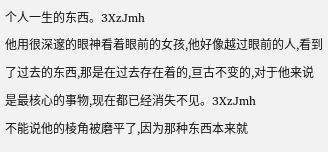个人一生的东西。3XzJmh
他用很深邃的眼神看着眼前的女孩,他好像越过眼前的人,看到了过去的东西,那是在过去存在着的,亘古不变的,对于他来说是最核心的事物,现在都已经消失不见。3XzJmh
不能说他的棱角被磨平了,因为那种东西本来就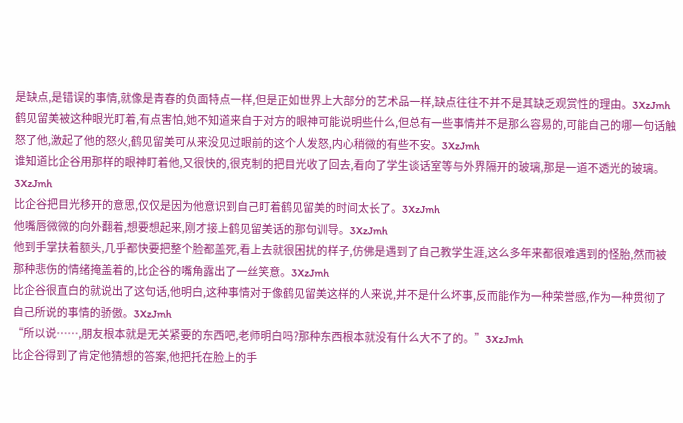是缺点,是错误的事情,就像是青春的负面特点一样,但是正如世界上大部分的艺术品一样,缺点往往不并不是其缺乏观赏性的理由。3XzJmh
鹤见留美被这种眼光盯着,有点害怕,她不知道来自于对方的眼神可能说明些什么,但总有一些事情并不是那么容易的,可能自己的哪一句话触怒了他,激起了他的怒火,鹤见留美可从来没见过眼前的这个人发怒,内心稍微的有些不安。3XzJmh
谁知道比企谷用那样的眼神盯着他,又很快的,很克制的把目光收了回去,看向了学生谈话室等与外界隔开的玻璃,那是一道不透光的玻璃。3XzJmh
比企谷把目光移开的意思,仅仅是因为他意识到自己盯着鹤见留美的时间太长了。3XzJmh
他嘴唇微微的向外翻着,想要想起来,刚才接上鹤见留美话的那句训导。3XzJmh
他到手掌扶着额头,几乎都快要把整个脸都盖死,看上去就很困扰的样子,仿佛是遇到了自己教学生涯,这么多年来都很难遇到的怪胎,然而被那种悲伤的情绪掩盖着的,比企谷的嘴角露出了一丝笑意。3XzJmh
比企谷很直白的就说出了这句话,他明白,这种事情对于像鹤见留美这样的人来说,并不是什么坏事,反而能作为一种荣誉感,作为一种贯彻了自己所说的事情的骄傲。3XzJmh
“所以说……,朋友根本就是无关紧要的东西吧,老师明白吗?那种东西根本就没有什么大不了的。”3XzJmh
比企谷得到了肯定他猜想的答案,他把托在脸上的手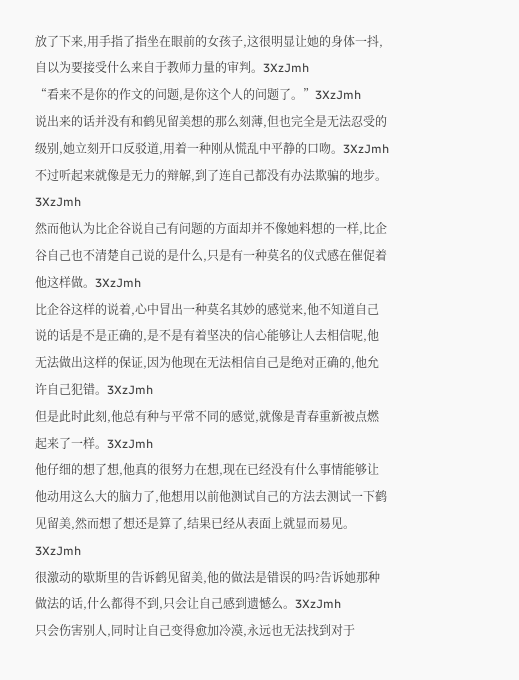放了下来,用手指了指坐在眼前的女孩子,这很明显让她的身体一抖,自以为要接受什么来自于教师力量的审判。3XzJmh
“看来不是你的作文的问题,是你这个人的问题了。”3XzJmh
说出来的话并没有和鹤见留美想的那么刻薄,但也完全是无法忍受的级别,她立刻开口反驳道,用着一种刚从慌乱中平静的口吻。3XzJmh
不过听起来就像是无力的辩解,到了连自己都没有办法欺骗的地步。3XzJmh
然而他认为比企谷说自己有问题的方面却并不像她料想的一样,比企谷自己也不清楚自己说的是什么,只是有一种莫名的仪式感在催促着他这样做。3XzJmh
比企谷这样的说着,心中冒出一种莫名其妙的感觉来,他不知道自己说的话是不是正确的,是不是有着坚决的信心能够让人去相信呢,他无法做出这样的保证,因为他现在无法相信自己是绝对正确的,他允许自己犯错。3XzJmh
但是此时此刻,他总有种与平常不同的感觉,就像是青春重新被点燃起来了一样。3XzJmh
他仔细的想了想,他真的很努力在想,现在已经没有什么事情能够让他动用这么大的脑力了,他想用以前他测试自己的方法去测试一下鹤见留美,然而想了想还是算了,结果已经从表面上就显而易见。3XzJmh
很激动的歇斯里的告诉鹤见留美,他的做法是错误的吗?告诉她那种做法的话,什么都得不到,只会让自己感到遗憾么。3XzJmh
只会伤害别人,同时让自己变得愈加冷漠,永远也无法找到对于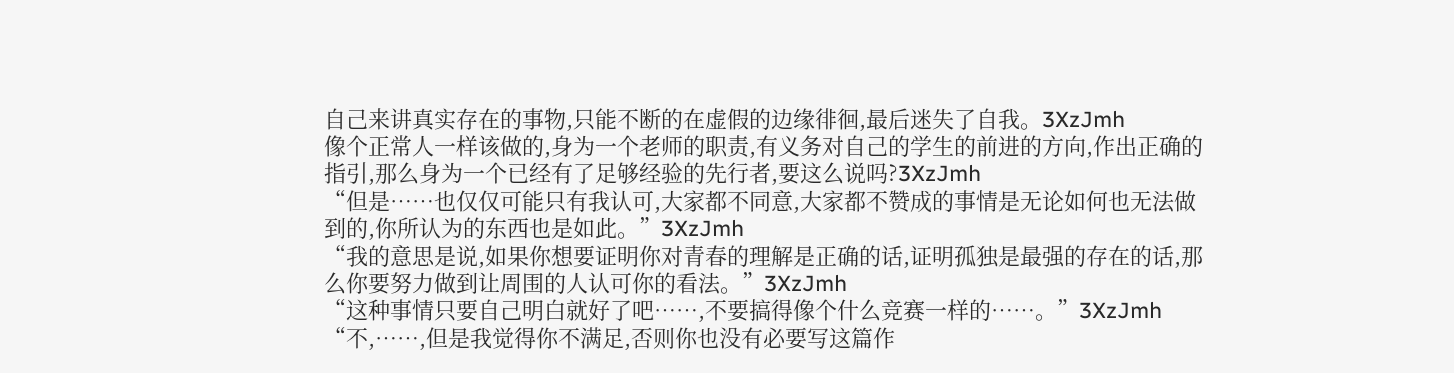自己来讲真实存在的事物,只能不断的在虚假的边缘徘徊,最后迷失了自我。3XzJmh
像个正常人一样该做的,身为一个老师的职责,有义务对自己的学生的前进的方向,作出正确的指引,那么身为一个已经有了足够经验的先行者,要这么说吗?3XzJmh
“但是……也仅仅可能只有我认可,大家都不同意,大家都不赞成的事情是无论如何也无法做到的,你所认为的东西也是如此。”3XzJmh
“我的意思是说,如果你想要证明你对青春的理解是正确的话,证明孤独是最强的存在的话,那么你要努力做到让周围的人认可你的看法。”3XzJmh
“这种事情只要自己明白就好了吧……,不要搞得像个什么竞赛一样的……。”3XzJmh
“不,……,但是我觉得你不满足,否则你也没有必要写这篇作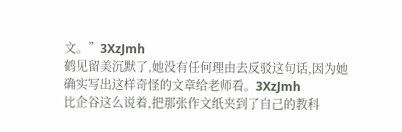文。”3XzJmh
鹤见留美沉默了,她没有任何理由去反驳这句话,因为她确实写出这样奇怪的文章给老师看。3XzJmh
比企谷这么说着,把那张作文纸夹到了自己的教科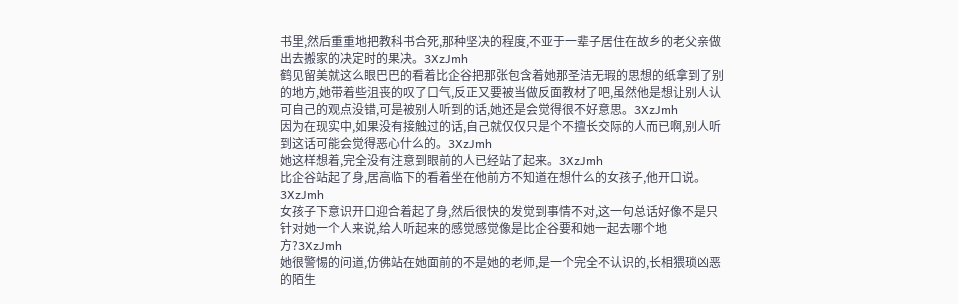书里,然后重重地把教科书合死,那种坚决的程度,不亚于一辈子居住在故乡的老父亲做出去搬家的决定时的果决。3XzJmh
鹤见留美就这么眼巴巴的看着比企谷把那张包含着她那圣洁无瑕的思想的纸拿到了别的地方,她带着些沮丧的叹了口气,反正又要被当做反面教材了吧,虽然他是想让别人认可自己的观点没错,可是被别人听到的话,她还是会觉得很不好意思。3XzJmh
因为在现实中,如果没有接触过的话,自己就仅仅只是个不擅长交际的人而已啊,别人听到这话可能会觉得恶心什么的。3XzJmh
她这样想着,完全没有注意到眼前的人已经站了起来。3XzJmh
比企谷站起了身,居高临下的看着坐在他前方不知道在想什么的女孩子,他开口说。3XzJmh
女孩子下意识开口迎合着起了身,然后很快的发觉到事情不对,这一句总话好像不是只针对她一个人来说,给人听起来的感觉感觉像是比企谷要和她一起去哪个地方?3XzJmh
她很警惕的问道,仿佛站在她面前的不是她的老师,是一个完全不认识的,长相猥琐凶恶的陌生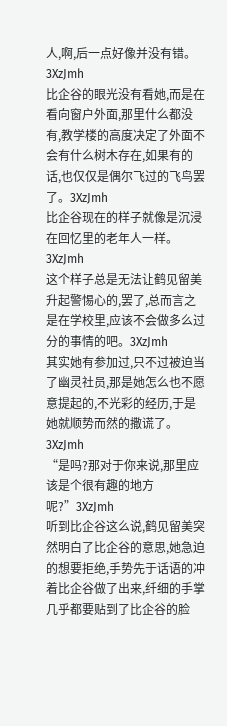人,啊,后一点好像并没有错。3XzJmh
比企谷的眼光没有看她,而是在看向窗户外面,那里什么都没有,教学楼的高度决定了外面不会有什么树木存在,如果有的话,也仅仅是偶尔飞过的飞鸟罢了。3XzJmh
比企谷现在的样子就像是沉浸在回忆里的老年人一样。3XzJmh
这个样子总是无法让鹤见留美升起警惕心的,罢了,总而言之是在学校里,应该不会做多么过分的事情的吧。3XzJmh
其实她有参加过,只不过被迫当了幽灵社员,那是她怎么也不愿意提起的,不光彩的经历,于是她就顺势而然的撒谎了。3XzJmh
“是吗?那对于你来说,那里应该是个很有趣的地方呢?”3XzJmh
听到比企谷这么说,鹤见留美突然明白了比企谷的意思,她急迫的想要拒绝,手势先于话语的冲着比企谷做了出来,纤细的手掌几乎都要贴到了比企谷的脸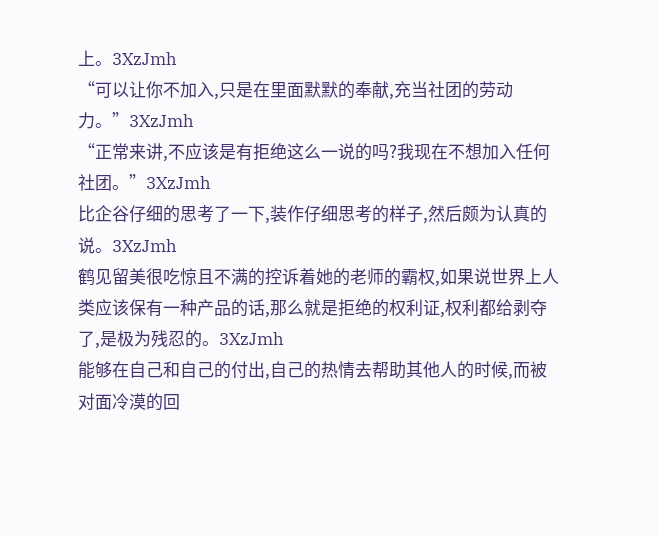上。3XzJmh
“可以让你不加入,只是在里面默默的奉献,充当社团的劳动力。”3XzJmh
“正常来讲,不应该是有拒绝这么一说的吗?我现在不想加入任何社团。”3XzJmh
比企谷仔细的思考了一下,装作仔细思考的样子,然后颇为认真的说。3XzJmh
鹤见留美很吃惊且不满的控诉着她的老师的霸权,如果说世界上人类应该保有一种产品的话,那么就是拒绝的权利证,权利都给剥夺了,是极为残忍的。3XzJmh
能够在自己和自己的付出,自己的热情去帮助其他人的时候,而被对面冷漠的回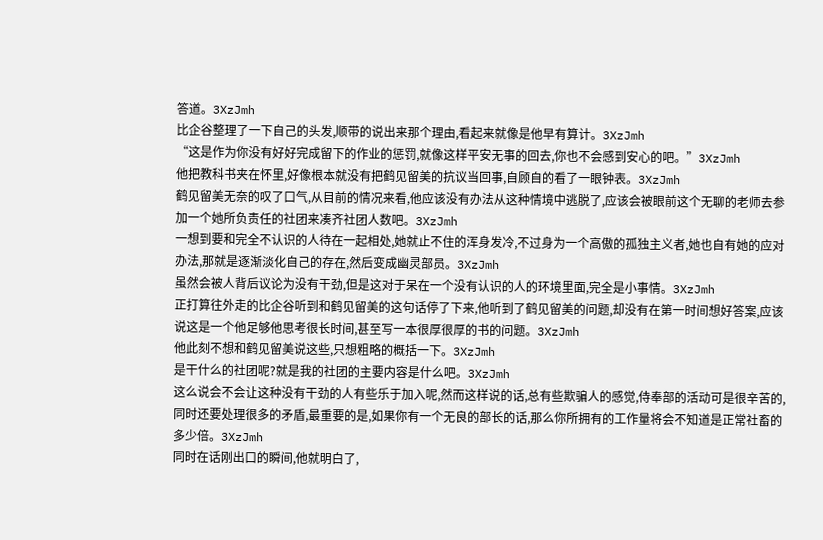答道。3XzJmh
比企谷整理了一下自己的头发,顺带的说出来那个理由,看起来就像是他早有算计。3XzJmh
“这是作为你没有好好完成留下的作业的惩罚,就像这样平安无事的回去,你也不会感到安心的吧。”3XzJmh
他把教科书夹在怀里,好像根本就没有把鹤见留美的抗议当回事,自顾自的看了一眼钟表。3XzJmh
鹤见留美无奈的叹了口气,从目前的情况来看,他应该没有办法从这种情境中逃脱了,应该会被眼前这个无聊的老师去参加一个她所负责任的社团来凑齐社团人数吧。3XzJmh
一想到要和完全不认识的人待在一起相处,她就止不住的浑身发冷,不过身为一个高傲的孤独主义者,她也自有她的应对办法,那就是逐渐淡化自己的存在,然后变成幽灵部员。3XzJmh
虽然会被人背后议论为没有干劲,但是这对于呆在一个没有认识的人的环境里面,完全是小事情。3XzJmh
正打算往外走的比企谷听到和鹤见留美的这句话停了下来,他听到了鹤见留美的问题,却没有在第一时间想好答案,应该说这是一个他足够他思考很长时间,甚至写一本很厚很厚的书的问题。3XzJmh
他此刻不想和鹤见留美说这些,只想粗略的概括一下。3XzJmh
是干什么的社团呢?就是我的社团的主要内容是什么吧。3XzJmh
这么说会不会让这种没有干劲的人有些乐于加入呢,然而这样说的话,总有些欺骗人的感觉,侍奉部的活动可是很辛苦的,同时还要处理很多的矛盾,最重要的是,如果你有一个无良的部长的话,那么你所拥有的工作量将会不知道是正常社畜的多少倍。3XzJmh
同时在话刚出口的瞬间,他就明白了,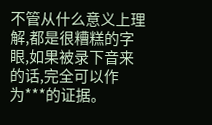不管从什么意义上理解,都是很糟糕的字眼,如果被录下音来的话,完全可以作为***的证据。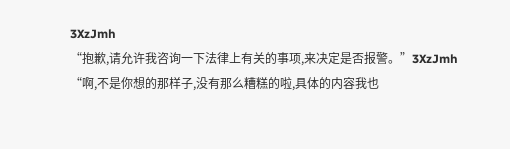3XzJmh
“抱歉,请允许我咨询一下法律上有关的事项,来决定是否报警。”3XzJmh
“啊,不是你想的那样子,没有那么糟糕的啦,具体的内容我也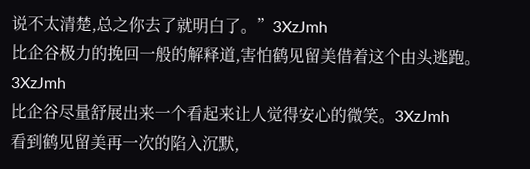说不太清楚,总之你去了就明白了。”3XzJmh
比企谷极力的挽回一般的解释道,害怕鹤见留美借着这个由头逃跑。3XzJmh
比企谷尽量舒展出来一个看起来让人觉得安心的微笑。3XzJmh
看到鹤见留美再一次的陷入沉默,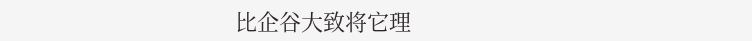比企谷大致将它理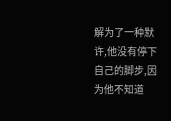解为了一种默许,他没有停下自己的脚步,因为他不知道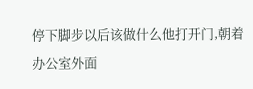停下脚步以后该做什么他打开门,朝着办公室外面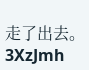走了出去。3XzJmh